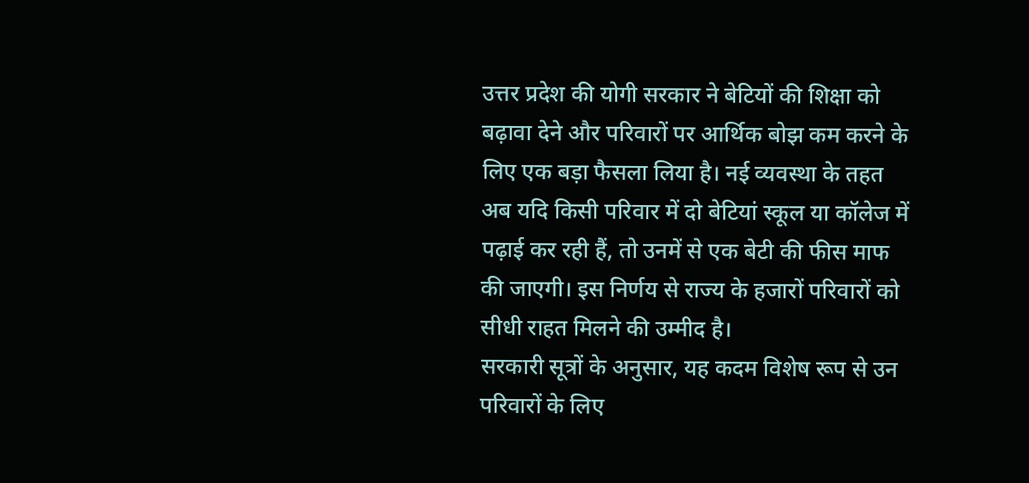उत्तर प्रदेश की योगी सरकार ने बेटियों की शिक्षा को बढ़ावा देने और परिवारों पर आर्थिक बोझ कम करने के लिए एक बड़ा फैसला लिया है। नई व्यवस्था के तहत अब यदि किसी परिवार में दो बेटियां स्कूल या कॉलेज में पढ़ाई कर रही हैं, तो उनमें से एक बेटी की फीस माफ की जाएगी। इस निर्णय से राज्य के हजारों परिवारों को सीधी राहत मिलने की उम्मीद है।
सरकारी सूत्रों के अनुसार, यह कदम विशेष रूप से उन परिवारों के लिए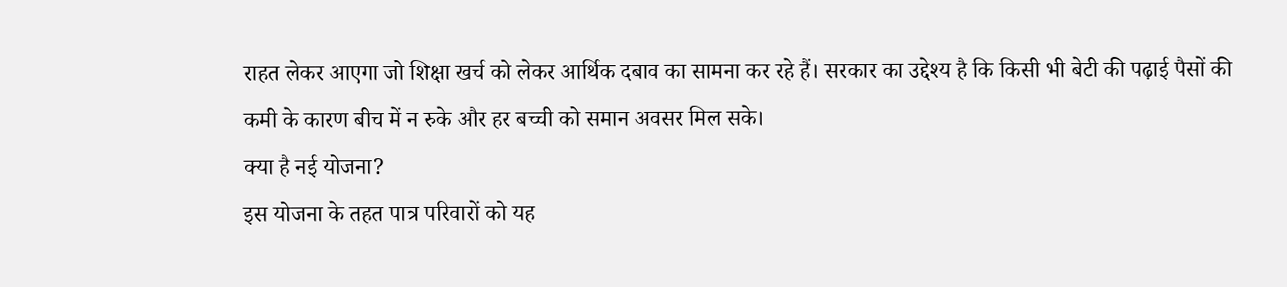राहत लेकर आएगा जो शिक्षा खर्च को लेकर आर्थिक दबाव का सामना कर रहे हैं। सरकार का उद्देश्य है कि किसी भी बेटी की पढ़ाई पैसों की कमी के कारण बीच में न रुके और हर बच्ची को समान अवसर मिल सके।
क्या है नई योजना?
इस योजना के तहत पात्र परिवारों को यह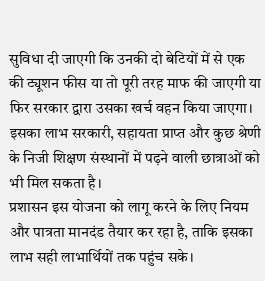सुविधा दी जाएगी कि उनकी दो बेटियों में से एक की ट्यूशन फीस या तो पूरी तरह माफ की जाएगी या फिर सरकार द्वारा उसका खर्च वहन किया जाएगा। इसका लाभ सरकारी, सहायता प्राप्त और कुछ श्रेणी के निजी शिक्षण संस्थानों में पढ़ने वाली छात्राओं को भी मिल सकता है।
प्रशासन इस योजना को लागू करने के लिए नियम और पात्रता मानदंड तैयार कर रहा है, ताकि इसका लाभ सही लाभार्थियों तक पहुंच सके।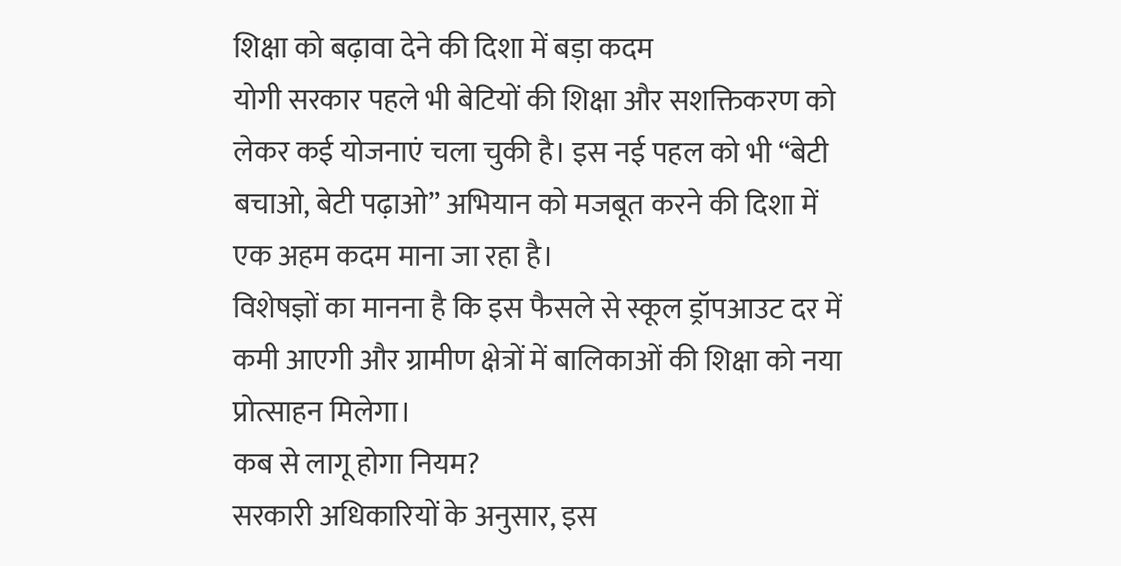शिक्षा को बढ़ावा देने की दिशा में बड़ा कदम
योगी सरकार पहले भी बेटियों की शिक्षा और सशक्तिकरण को लेकर कई योजनाएं चला चुकी है। इस नई पहल को भी “बेटी बचाओ, बेटी पढ़ाओ” अभियान को मजबूत करने की दिशा में एक अहम कदम माना जा रहा है।
विशेषज्ञों का मानना है कि इस फैसले से स्कूल ड्रॉपआउट दर में कमी आएगी और ग्रामीण क्षेत्रों में बालिकाओं की शिक्षा को नया प्रोत्साहन मिलेगा।
कब से लागू होगा नियम?
सरकारी अधिकारियों के अनुसार, इस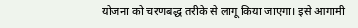योजना को चरणबद्ध तरीके से लागू किया जाएगा। इसे आगामी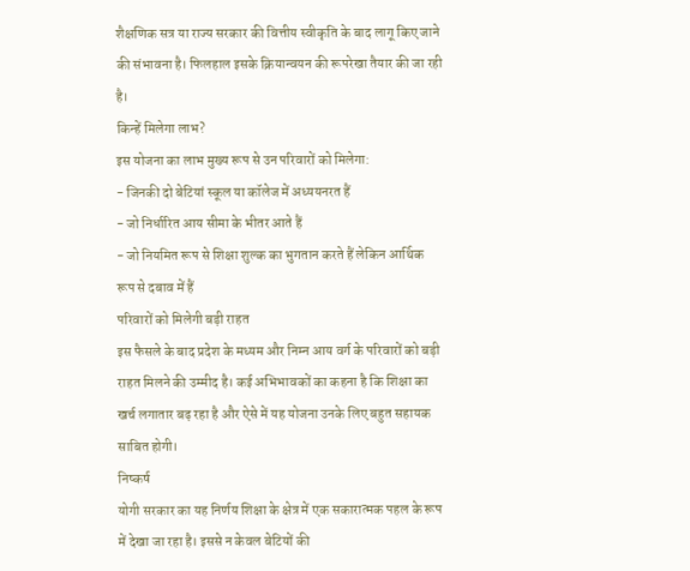शैक्षणिक सत्र या राज्य सरकार की वित्तीय स्वीकृति के बाद लागू किए जाने की संभावना है। फिलहाल इसके क्रियान्वयन की रूपरेखा तैयार की जा रही है।
किन्हें मिलेगा लाभ?
इस योजना का लाभ मुख्य रूप से उन परिवारों को मिलेगा:
- जिनकी दो बेटियां स्कूल या कॉलेज में अध्ययनरत हैं
- जो निर्धारित आय सीमा के भीतर आते हैं
- जो नियमित रूप से शिक्षा शुल्क का भुगतान करते हैं लेकिन आर्थिक रूप से दबाव में हैं
परिवारों को मिलेगी बड़ी राहत
इस फैसले के बाद प्रदेश के मध्यम और निम्न आय वर्ग के परिवारों को बड़ी राहत मिलने की उम्मीद है। कई अभिभावकों का कहना है कि शिक्षा का खर्च लगातार बढ़ रहा है और ऐसे में यह योजना उनके लिए बहुत सहायक साबित होगी।
निष्कर्ष
योगी सरकार का यह निर्णय शिक्षा के क्षेत्र में एक सकारात्मक पहल के रूप में देखा जा रहा है। इससे न केवल बेटियों की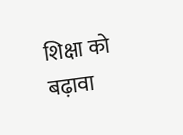शिक्षा को बढ़ावा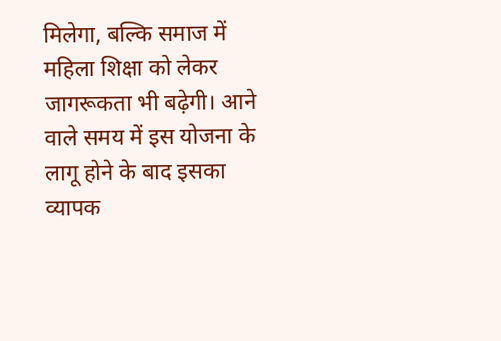मिलेगा, बल्कि समाज में महिला शिक्षा को लेकर जागरूकता भी बढ़ेगी। आने वाले समय में इस योजना के लागू होने के बाद इसका व्यापक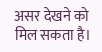असर देखने को मिल सकता है।